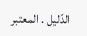الدّليل . المعتبر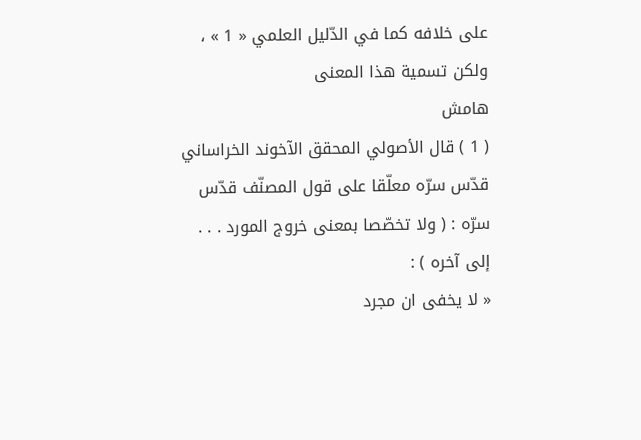على خلافه كما في الدّليل العلمي « 1 » ، ولكن تسمية هذا المعنى
هامش
( 1 ) قال الأصولي المحقق الآخوند الخراساني قدّس سرّه معلّقا على قول المصنّف قدّس سرّه : ( ولا تخصّصا بمعنى خروج المورد . . . إلى آخره ) :
« لا يخفى ان مجرد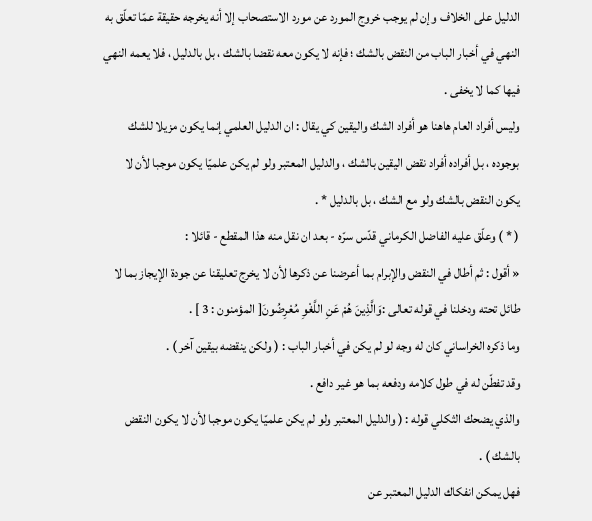الدليل على الخلاف وإن لم يوجب خروج المورد عن مورد الاستصحاب إلا أنه يخرجه حقيقة عمّا تعلّق به النهي في أخبار الباب من النقض بالشك ؛ فإنه لا يكون معه نقضا بالشك ، بل بالدليل ، فلا يعمه النهي فيها كما لا يخفى .
وليس أفراد العام هاهنا هو أفراد الشك واليقين كي يقال : ان الدليل العلمي إنما يكون مزيلا للشك بوجوده ، بل أفراده أفراد نقض اليقين بالشك ، والدليل المعتبر ولو لم يكن علميّا يكون موجبا لأن لا يكون النقض بالشك ولو مع الشك ، بل بالدليل * .
( * ) وعلّق عليه الفاضل الكرماني قدّس سرّه - بعد ان نقل منه هذا المقطع - قائلا :
« أقول : ثم أطال في النقض والإبرام بما أعرضنا عن ذكرها لأن لا يخرج تعليقنا عن جودة الإيجاز بما لا طائل تحته ودخلنا في قوله تعالى :وَالَّذِينَ هُمْ عَنِ اللَّغْوِ مُعْرِضُونَ[ المؤمنون : 3 ] .
وما ذكره الخراساني كان له وجه لو لم يكن في أخبار الباب : ( ولكن ينقضه بيقين آخر ) .
وقد تفطّن له في طول كلامه ودفعه بما هو غير دافع .
والذي يضحك الثكلي قوله : ( والدليل المعتبر ولو لم يكن علميّا يكون موجبا لأن لا يكون النقض بالشك ) .
فهل يمكن انفكاك الدليل المعتبر عن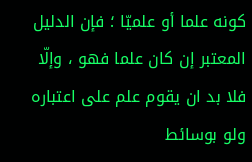كونه علما أو علميّا ؛ فإن الدليل المعتبر إن كان علما فهو ، وإلّا فلا بد ان يقوم علم على اعتباره ولو بوسائط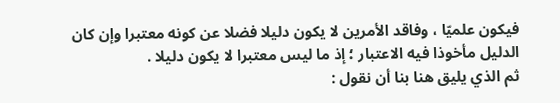فيكون علميّا ، وفاقد الأمرين لا يكون دليلا فضلا عن كونه معتبرا وإن كان الدليل مأخوذا فيه الاعتبار ؛ إذ ما ليس معتبرا لا يكون دليلا .
ثم الذي يليق هنا بنا أن نقول :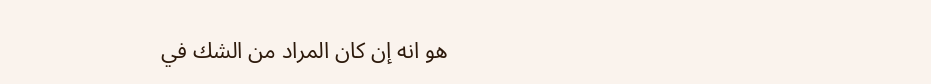هو انه إن كان المراد من الشك في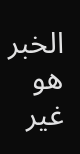الخبر هو غير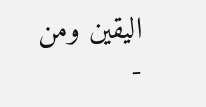اليقين ومن -